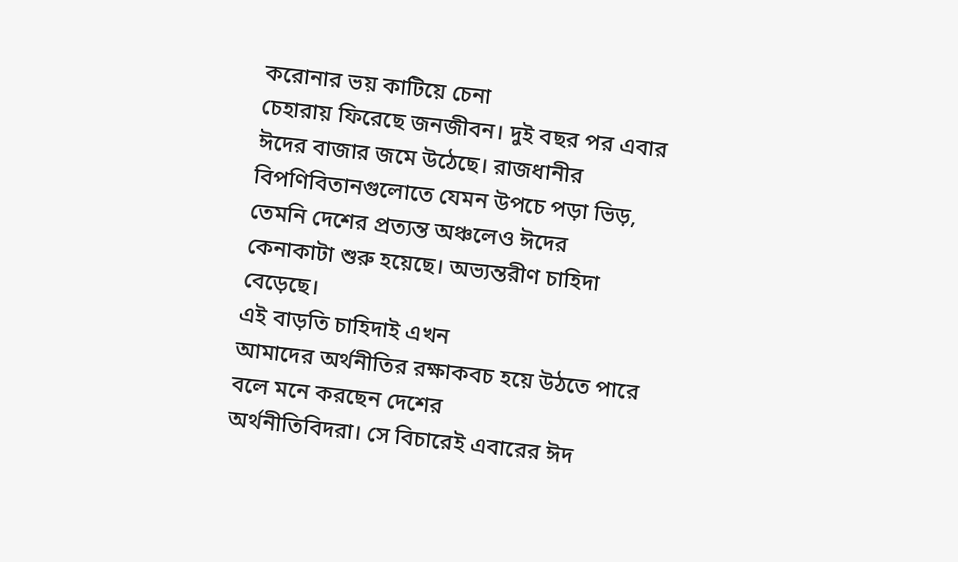করোনার ভয় কাটিয়ে চেনা
চেহারায় ফিরেছে জনজীবন। দুই বছর পর এবার ঈদের বাজার জমে উঠেছে। রাজধানীর
বিপণিবিতানগুলোতে যেমন উপচে পড়া ভিড়, তেমনি দেশের প্রত্যন্ত অঞ্চলেও ঈদের
কেনাকাটা শুরু হয়েছে। অভ্যন্তরীণ চাহিদা বেড়েছে।
এই বাড়তি চাহিদাই এখন
আমাদের অর্থনীতির রক্ষাকবচ হয়ে উঠতে পারে বলে মনে করছেন দেশের
অর্থনীতিবিদরা। সে বিচারেই এবারের ঈদ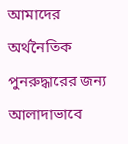আমাদের অর্থনৈতিক পুনরুদ্ধারের জন্য
আলাদাভাবে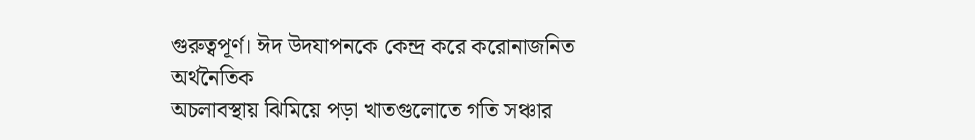গুরুত্বপূর্ণ। ঈদ উদযাপনকে কেন্দ্র করে করোনাজনিত অর্থনৈতিক
অচলাবস্থায় ঝিমিয়ে পড়া খাতগুলোতে গতি সঞ্চার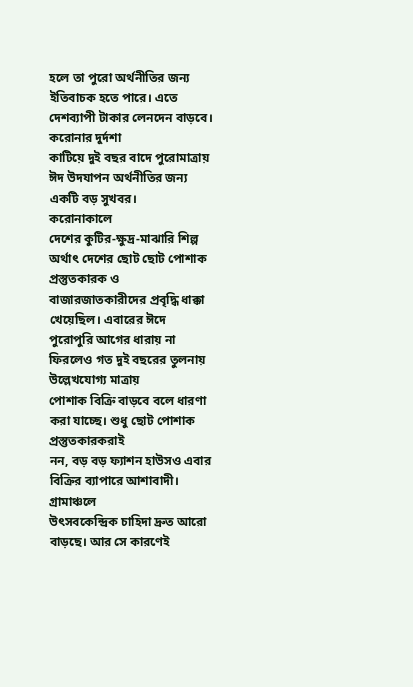হলে তা পুরো অর্থনীতির জন্য
ইতিবাচক হতে পারে। এতে দেশব্যাপী টাকার লেনদেন বাড়বে। করোনার দুর্দশা
কাটিয়ে দুই বছর বাদে পুরোমাত্রায় ঈদ উদযাপন অর্থনীতির জন্য একটি বড় সুখবর।
করোনাকালে
দেশের কুটির-ক্ষুদ্র-মাঝারি শিল্প অর্থাৎ দেশের ছোট ছোট পোশাক
প্রস্তুতকারক ও বাজারজাতকারীদের প্রবৃদ্ধি ধাক্কা খেয়েছিল। এবারের ঈদে
পুরোপুরি আগের ধারায় না ফিরলেও গত দুই বছরের তুলনায় উল্লেখযোগ্য মাত্রায়
পোশাক বিক্রি বাড়বে বলে ধারণা করা যাচ্ছে। শুধু ছোট পোশাক প্রস্তুতকারকরাই
নন, বড় বড় ফ্যাশন হাউসও এবার বিক্রির ব্যাপারে আশাবাদী। গ্রামাঞ্চলে
উৎসবকেন্দ্রিক চাহিদা দ্রুত আরো বাড়ছে। আর সে কারণেই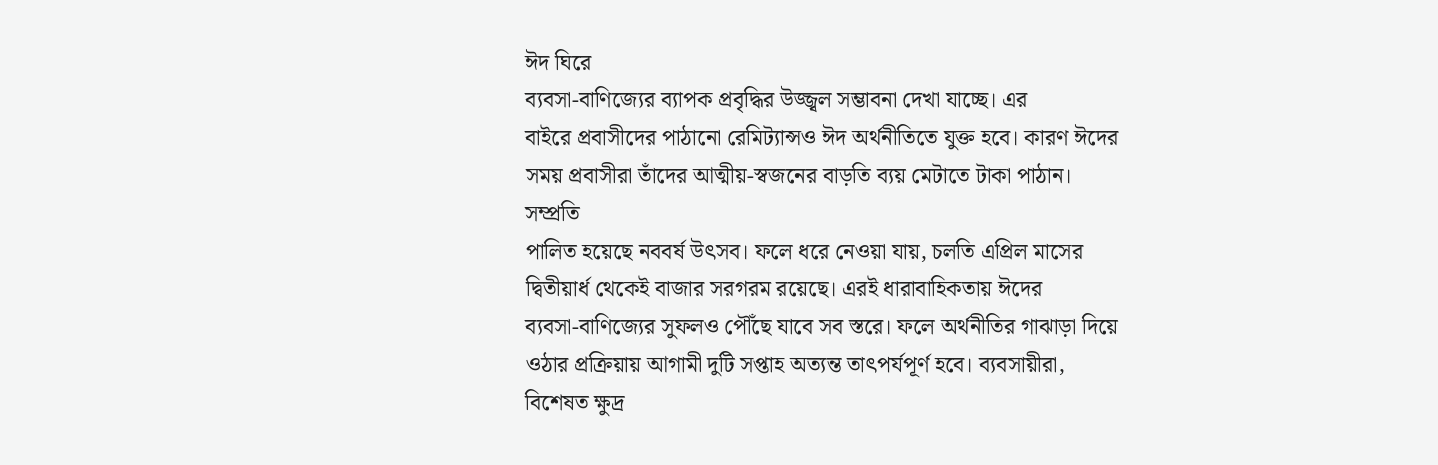ঈদ ঘিরে
ব্যবসা-বাণিজ্যের ব্যাপক প্রবৃদ্ধির উজ্জ্বল সম্ভাবনা দেখা যাচ্ছে। এর
বাইরে প্রবাসীদের পাঠানো রেমিট্যান্সও ঈদ অর্থনীতিতে যুক্ত হবে। কারণ ঈদের
সময় প্রবাসীরা তাঁদের আত্মীয়-স্বজনের বাড়তি ব্যয় মেটাতে টাকা পাঠান।
সম্প্রতি
পালিত হয়েছে নববর্ষ উৎসব। ফলে ধরে নেওয়া যায়, চলতি এপ্রিল মাসের
দ্বিতীয়ার্ধ থেকেই বাজার সরগরম রয়েছে। এরই ধারাবাহিকতায় ঈদের
ব্যবসা-বাণিজ্যের সুফলও পৌঁছে যাবে সব স্তরে। ফলে অর্থনীতির গাঝাড়া দিয়ে
ওঠার প্রক্রিয়ায় আগামী দুটি সপ্তাহ অত্যন্ত তাৎপর্যপূর্ণ হবে। ব্যবসায়ীরা,
বিশেষত ক্ষুদ্র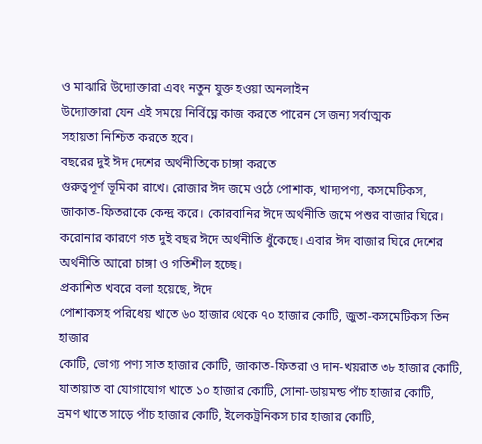ও মাঝারি উদ্যোক্তারা এবং নতুন যুক্ত হওয়া অনলাইন
উদ্যোক্তারা যেন এই সময়ে নির্বিঘ্নে কাজ করতে পারেন সে জন্য সর্বাত্মক
সহায়তা নিশ্চিত করতে হবে।
বছরের দুই ঈদ দেশের অর্থনীতিকে চাঙ্গা করতে
গুরুত্বপূর্ণ ভূমিকা রাখে। রোজার ঈদ জমে ওঠে পোশাক, খাদ্যপণ্য, কসমেটিকস,
জাকাত-ফিতরাকে কেন্দ্র করে। কোরবানির ঈদে অর্থনীতি জমে পশুর বাজার ঘিরে।
করোনার কারণে গত দুই বছর ঈদে অর্থনীতি ধুঁকেছে। এবার ঈদ বাজার ঘিরে দেশের
অর্থনীতি আরো চাঙ্গা ও গতিশীল হচ্ছে।
প্রকাশিত খবরে বলা হয়েছে, ঈদে
পোশাকসহ পরিধেয় খাতে ৬০ হাজার থেকে ৭০ হাজার কোটি, জুতা-কসমেটিকস তিন হাজার
কোটি, ভোগ্য পণ্য সাত হাজার কোটি, জাকাত-ফিতরা ও দান-খয়রাত ৩৮ হাজার কোটি,
যাতায়াত বা যোগাযোগ খাতে ১০ হাজার কোটি, সোনা-ডায়মন্ড পাঁচ হাজার কোটি,
ভ্রমণ খাতে সাড়ে পাঁচ হাজার কোটি, ইলেকট্রনিকস চার হাজার কোটি,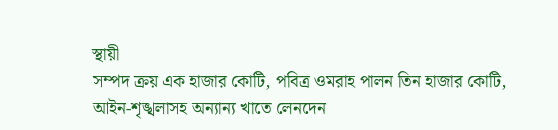স্থায়ী
সম্পদ ক্রয় এক হাজার কোটি, পবিত্র ওমরাহ পালন তিন হাজার কোটি,
আইন-শৃঙ্খলাসহ অন্যান্য খাতে লেনদেন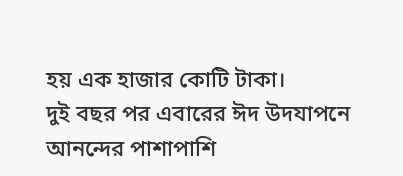হয় এক হাজার কোটি টাকা।
দুই বছর পর এবারের ঈদ উদযাপনে আনন্দের পাশাপাশি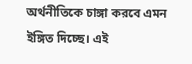অর্থনীতিকে চাঙ্গা করবে এমন ইঙ্গিত দিচ্ছে। এই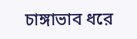চাঙ্গাভাব ধরে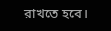রাখতে হবে।